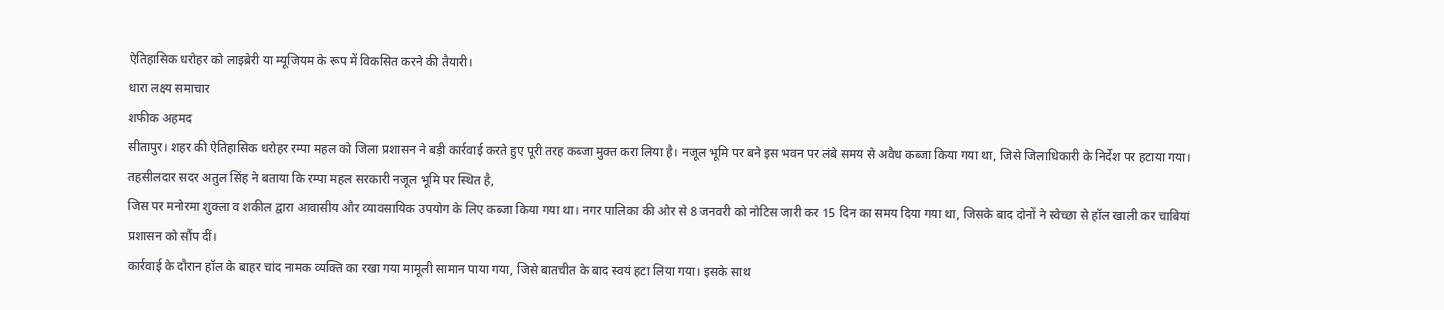ऐतिहासिक धरोहर को लाइब्रेरी या म्यूजियम के रूप में विकसित करने की तैयारी।
धारा लक्ष्य समाचार
शफीक अहमद
सीतापुर। शहर की ऐतिहासिक धरोहर रम्पा महल को जिला प्रशासन ने बड़ी कार्रवाई करते हुए पूरी तरह कब्जा मुक्त करा लिया है। नजूल भूमि पर बने इस भवन पर लंबे समय से अवैध कब्जा किया गया था, जिसे जिलाधिकारी के निर्देश पर हटाया गया। तहसीलदार सदर अतुल सिंह ने बताया कि रम्पा महल सरकारी नजूल भूमि पर स्थित है,
जिस पर मनोरमा शुक्ला व शकील द्वारा आवासीय और व्यावसायिक उपयोग के लिए कब्जा किया गया था। नगर पालिका की ओर से 8 जनवरी को नोटिस जारी कर 15 दिन का समय दिया गया था, जिसके बाद दोनों ने स्वेच्छा से हॉल खाली कर चाबियां प्रशासन को सौंप दीं।
कार्रवाई के दौरान हॉल के बाहर चांद नामक व्यक्ति का रखा गया मामूली सामान पाया गया, जिसे बातचीत के बाद स्वयं हटा लिया गया। इसके साथ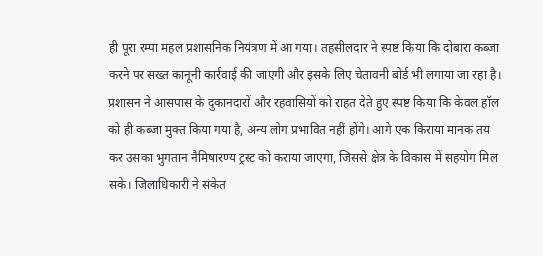ही पूरा रम्पा महल प्रशासनिक नियंत्रण में आ गया। तहसीलदार ने स्पष्ट किया कि दोबारा कब्जा करने पर सख्त कानूनी कार्रवाई की जाएगी और इसके लिए चेतावनी बोर्ड भी लगाया जा रहा है।
प्रशासन ने आसपास के दुकानदारों और रहवासियों को राहत देते हुए स्पष्ट किया कि केवल हॉल को ही कब्जा मुक्त किया गया है, अन्य लोग प्रभावित नहीं होंगे। आगे एक किराया मानक तय कर उसका भुगतान नैमिषारण्य ट्रस्ट को कराया जाएगा, जिससे क्षेत्र के विकास में सहयोग मिल सके। जिलाधिकारी ने संकेत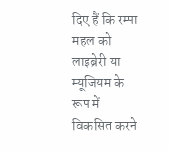दिए हैं कि रम्पा महल को लाइब्रेरी या म्यूजियम के रूप में विकसित करने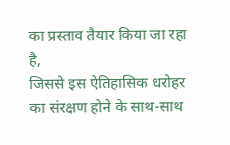का प्रस्ताव तैयार किया जा रहा है,
जिससे इस ऐतिहासिक धरोहर का संरक्षण होने के साथ-साथ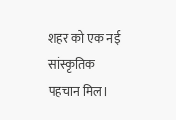शहर को एक नई सांस्कृतिक पहचान मिल।